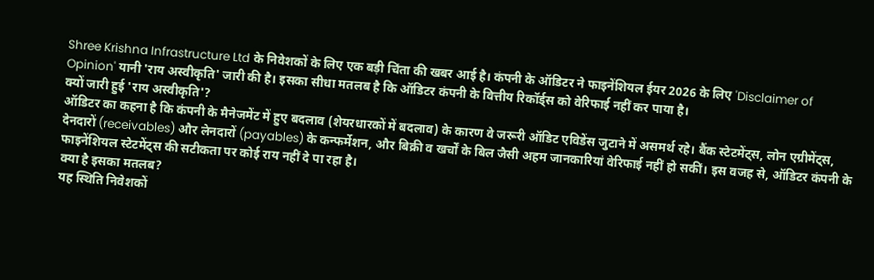Shree Krishna Infrastructure Ltd के निवेशकों के लिए एक बड़ी चिंता की खबर आई है। कंपनी के ऑडिटर ने फाइनेंशियल ईयर 2026 के लिए 'Disclaimer of Opinion' यानी 'राय अस्वीकृति' जारी की है। इसका सीधा मतलब है कि ऑडिटर कंपनी के वित्तीय रिकॉर्ड्स को वेरिफाई नहीं कर पाया है।
क्यों जारी हुई 'राय अस्वीकृति'?
ऑडिटर का कहना है कि कंपनी के मैनेजमेंट में हुए बदलाव (शेयरधारकों में बदलाव) के कारण वे जरूरी ऑडिट एविडेंस जुटाने में असमर्थ रहे। बैंक स्टेटमेंट्स, लोन एग्रीमेंट्स, देनदारों (receivables) और लेनदारों (payables) के कन्फर्मेशन, और बिक्री व खर्चों के बिल जैसी अहम जानकारियां वेरिफाई नहीं हो सकीं। इस वजह से, ऑडिटर कंपनी के फाइनेंशियल स्टेटमेंट्स की सटीकता पर कोई राय नहीं दे पा रहा है।
क्या है इसका मतलब?
यह स्थिति निवेशकों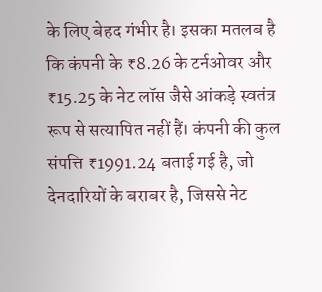के लिए बेहद गंभीर है। इसका मतलब है कि कंपनी के ₹8.26 के टर्नओवर और ₹15.25 के नेट लॉस जैसे आंकड़े स्वतंत्र रूप से सत्यापित नहीं हैं। कंपनी की कुल संपत्ति ₹1991.24 बताई गई है, जो देनदारियों के बराबर है, जिससे नेट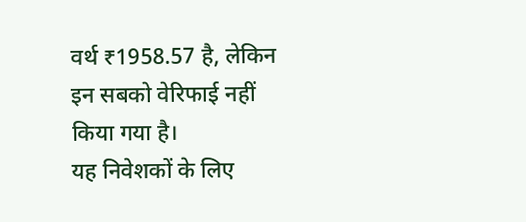वर्थ ₹1958.57 है, लेकिन इन सबको वेरिफाई नहीं किया गया है।
यह निवेशकों के लिए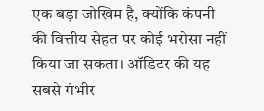एक बड़ा जोखिम है, क्योंकि कंपनी की वित्तीय सेहत पर कोई भरोसा नहीं किया जा सकता। ऑडिटर की यह सबसे गंभीर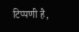टिप्पणी है,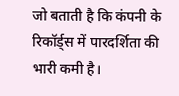जो बताती है कि कंपनी के रिकॉर्ड्स में पारदर्शिता की भारी कमी है।